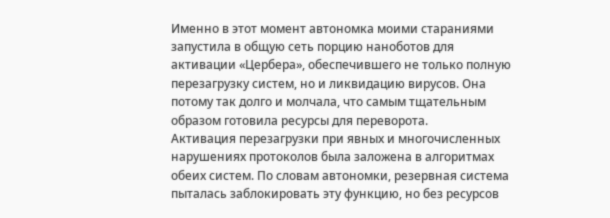Именно в этот момент автономка моими стараниями запустила в общую сеть порцию наноботов для активации «Цербера», обеспечившего не только полную перезагрузку систем, но и ликвидацию вирусов. Она потому так долго и молчала, что самым тщательным образом готовила ресурсы для переворота.
Активация перезагрузки при явных и многочисленных нарушениях протоколов была заложена в алгоритмах обеих систем. По словам автономки, резервная система пыталась заблокировать эту функцию, но без ресурсов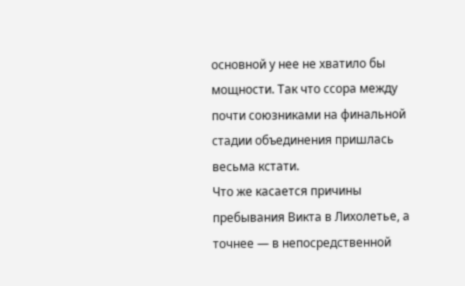основной у нее не хватило бы мощности. Так что ссора между почти союзниками на финальной стадии объединения пришлась весьма кстати.
Что же касается причины пребывания Викта в Лихолетье, а точнее — в непосредственной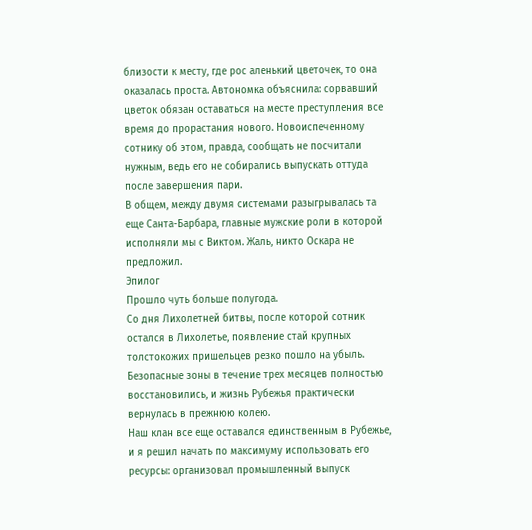близости к месту, где рос аленький цветочек, то она оказалась проста. Автономка объяснила: сорвавший цветок обязан оставаться на месте преступления все время до прорастания нового. Новоиспеченному сотнику об этом, правда, сообщать не посчитали нужным, ведь его не собирались выпускать оттуда после завершения пари.
В общем, между двумя системами разыгрывалась та еще Санта-Барбара, главные мужские роли в которой исполняли мы с Виктом. Жаль, никто Оскара не предложил.
Эпилог
Прошло чуть больше полугода.
Со дня Лихолетней битвы, после которой сотник остался в Лихолетье, появление стай крупных толстокожих пришельцев резко пошло на убыль. Безопасные зоны в течение трех месяцев полностью восстановились, и жизнь Рубежья практически вернулась в прежнюю колею.
Наш клан все еще оставался единственным в Рубежье, и я решил начать по максимуму использовать его ресурсы: организовал промышленный выпуск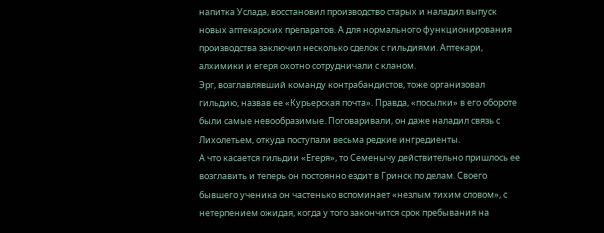напитка Услада, восстановил производство старых и наладил выпуск новых аптекарских препаратов. А для нормального функционирования производства заключил несколько сделок с гильдиями. Аптекари, алхимики и егеря охотно сотрудничали с кланом.
Эрг, возглавлявший команду контрабандистов, тоже организовал гильдию, назвав ее «Курьерская почта». Правда, «посылки» в его обороте были самые невообразимые. Поговаривали, он даже наладил связь с Лихолетьем, откуда поступали весьма редкие ингредиенты.
А что касается гильдии «Егеря», то Семенычу действительно пришлось ее возглавить и теперь он постоянно ездит в Гринск по делам. Своего бывшего ученика он частенько вспоминает «незлым тихим словом», с нетерпением ожидая, когда у того закончится срок пребывания на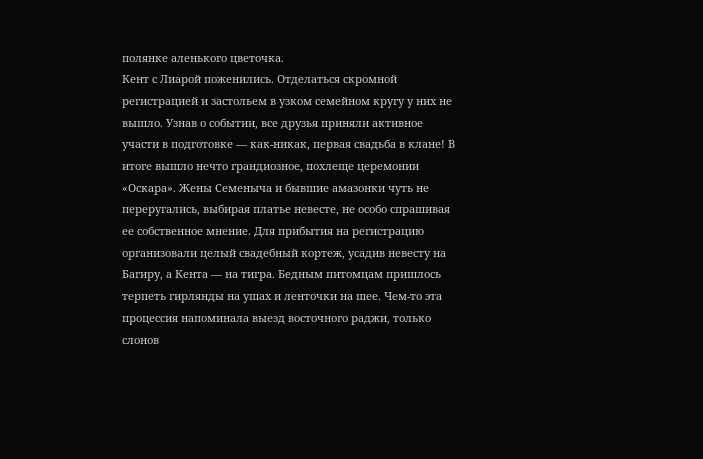полянке аленького цветочка.
Кент с Лиарой поженились. Отделаться скромной регистрацией и застольем в узком семейном кругу у них не вышло. Узнав о событии, все друзья приняли активное участи в подготовке — как-никак, первая свадьба в клане! В итоге вышло нечто грандиозное, похлеще церемонии «Оскара». Жены Семеныча и бывшие амазонки чуть не переругались, выбирая платье невесте, не особо спрашивая ее собственное мнение. Для прибытия на регистрацию организовали целый свадебный кортеж, усадив невесту на Багиру, а Кента — на тигра. Бедным питомцам пришлось терпеть гирлянды на ушах и ленточки на шее. Чем-то эта процессия напоминала выезд восточного раджи, только слонов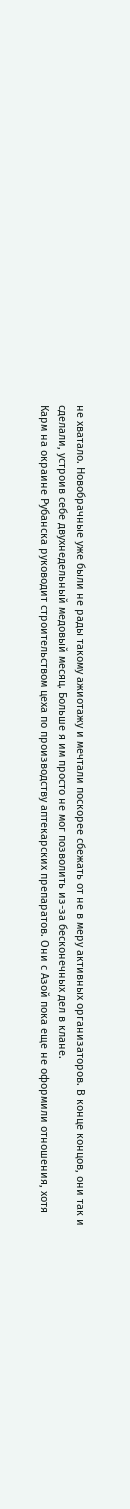не хватало. Новобрачные уже были не рады такому ажиотажу и мечтали поскорее сбежать от не в меру активных организаторов. В конце концов, они так и сделали, устроив себе двухнедельный медовый месяц. Больше я им просто не мог позволить из-за бесконечных дел в клане.
Карм на окраине Рубанска руководит строительством цеха по производству аптекарских препаратов. Они с Азой пока еще не оформили отношения, хотя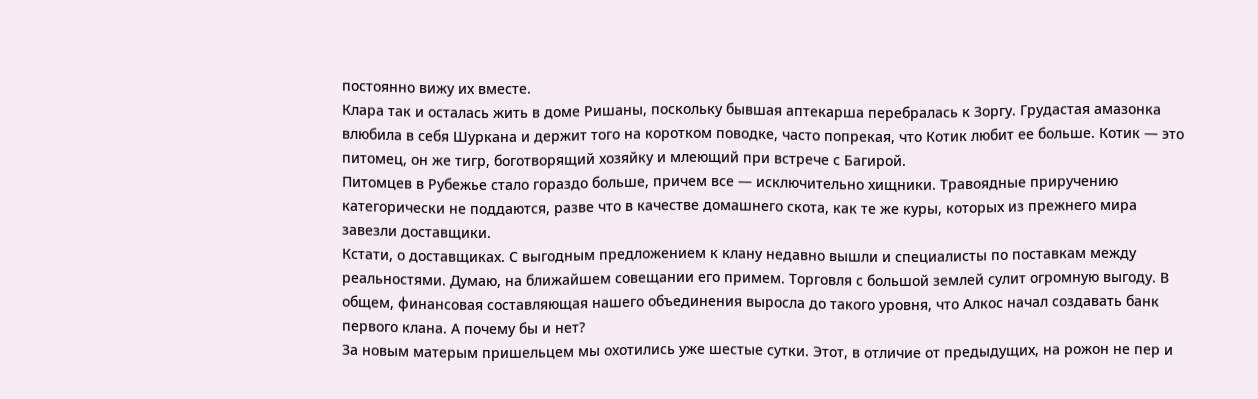постоянно вижу их вместе.
Клара так и осталась жить в доме Ришаны, поскольку бывшая аптекарша перебралась к Зоргу. Грудастая амазонка влюбила в себя Шуркана и держит того на коротком поводке, часто попрекая, что Котик любит ее больше. Котик — это питомец, он же тигр, боготворящий хозяйку и млеющий при встрече с Багирой.
Питомцев в Рубежье стало гораздо больше, причем все — исключительно хищники. Травоядные приручению категорически не поддаются, разве что в качестве домашнего скота, как те же куры, которых из прежнего мира завезли доставщики.
Кстати, о доставщиках. С выгодным предложением к клану недавно вышли и специалисты по поставкам между реальностями. Думаю, на ближайшем совещании его примем. Торговля с большой землей сулит огромную выгоду. В общем, финансовая составляющая нашего объединения выросла до такого уровня, что Алкос начал создавать банк первого клана. А почему бы и нет?
За новым матерым пришельцем мы охотились уже шестые сутки. Этот, в отличие от предыдущих, на рожон не пер и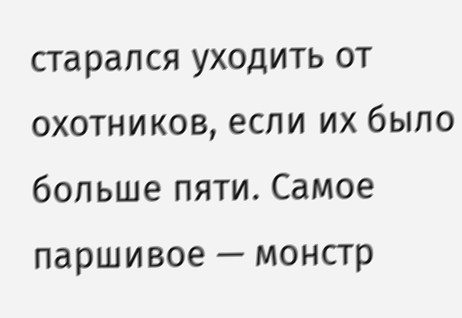старался уходить от охотников, если их было больше пяти. Самое паршивое — монстр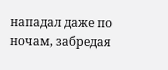нападал даже по ночам, забредая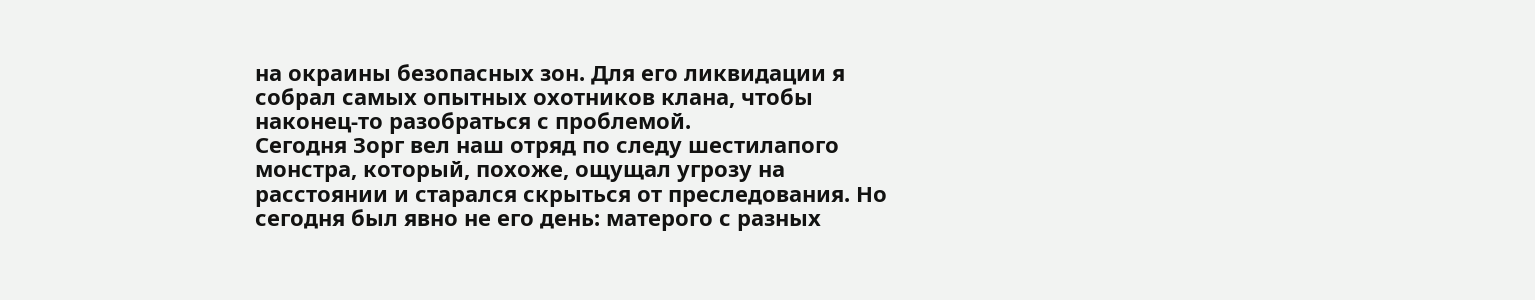на окраины безопасных зон. Для его ликвидации я собрал самых опытных охотников клана, чтобы наконец-то разобраться с проблемой.
Сегодня Зорг вел наш отряд по следу шестилапого монстра, который, похоже, ощущал угрозу на расстоянии и старался скрыться от преследования. Но сегодня был явно не его день: матерого с разных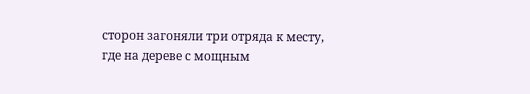сторон загоняли три отряда к месту, где на дереве с мощным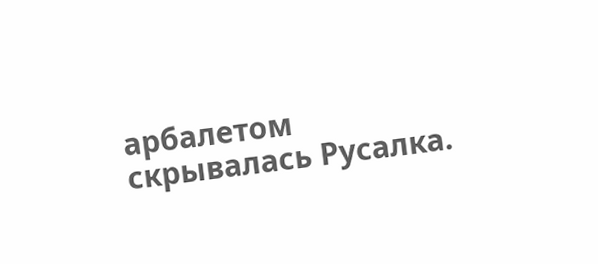арбалетом скрывалась Русалка.